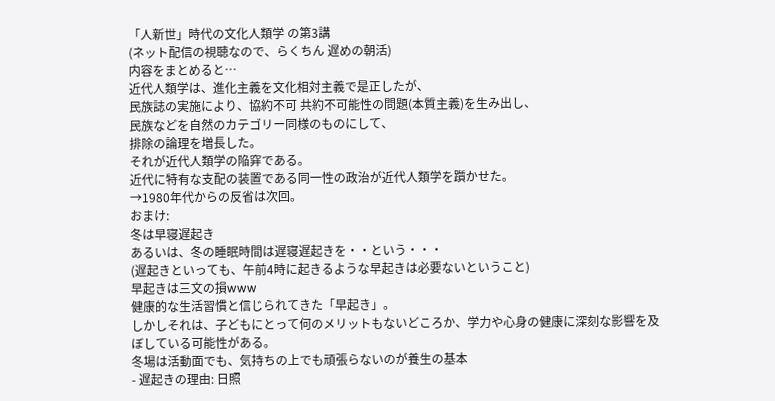「人新世」時代の文化人類学 の第3講
(ネット配信の視聴なので、らくちん 遅めの朝活)
内容をまとめると…
近代人類学は、進化主義を文化相対主義で是正したが、
民族誌の実施により、協約不可 共約不可能性の問題(本質主義)を生み出し、
民族などを自然のカテゴリー同様のものにして、
排除の論理を増長した。
それが近代人類学の陥穽である。
近代に特有な支配の装置である同一性の政治が近代人類学を躓かせた。
→1980年代からの反省は次回。
おまけ:
冬は早寝遅起き
あるいは、冬の睡眠時間は遅寝遅起きを・・という・・・
(遅起きといっても、午前4時に起きるような早起きは必要ないということ)
早起きは三文の損www
健康的な生活習慣と信じられてきた「早起き」。
しかしそれは、子どもにとって何のメリットもないどころか、学力や心身の健康に深刻な影響を及ぼしている可能性がある。
冬場は活動面でも、気持ちの上でも頑張らないのが養生の基本
- 遅起きの理由: 日照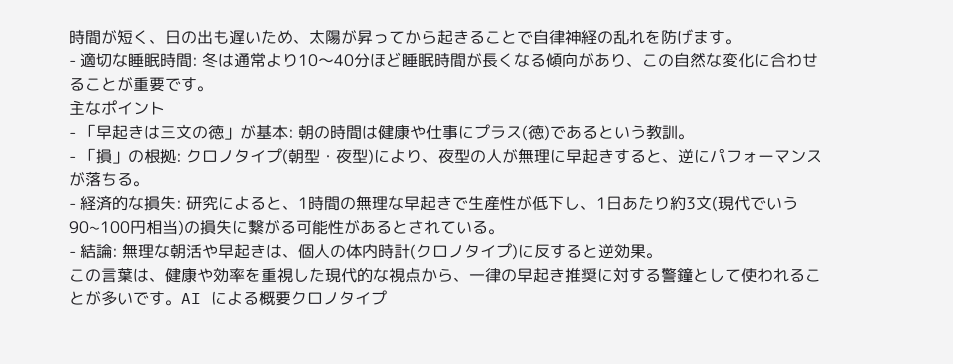時間が短く、日の出も遅いため、太陽が昇ってから起きることで自律神経の乱れを防げます。
- 適切な睡眠時間: 冬は通常より10〜40分ほど睡眠時間が長くなる傾向があり、この自然な変化に合わせることが重要です。
主なポイント
- 「早起きは三文の徳」が基本: 朝の時間は健康や仕事にプラス(徳)であるという教訓。
- 「損」の根拠: クロノタイプ(朝型・夜型)により、夜型の人が無理に早起きすると、逆にパフォーマンスが落ちる。
- 経済的な損失: 研究によると、1時間の無理な早起きで生産性が低下し、1日あたり約3文(現代でいう90~100円相当)の損失に繋がる可能性があるとされている。
- 結論: 無理な朝活や早起きは、個人の体内時計(クロノタイプ)に反すると逆効果。
この言葉は、健康や効率を重視した現代的な視点から、一律の早起き推奨に対する警鐘として使われることが多いです。AI による概要クロノタイプ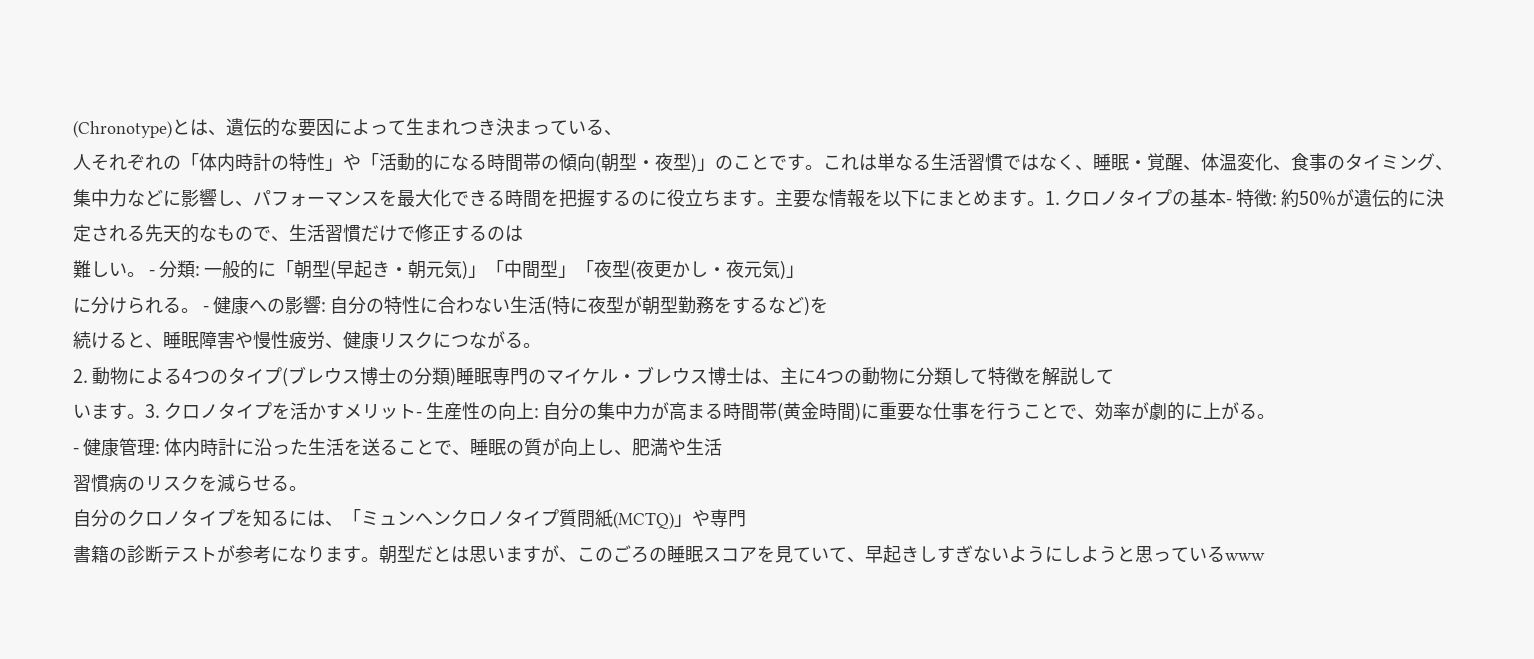(Chronotype)とは、遺伝的な要因によって生まれつき決まっている、
人それぞれの「体内時計の特性」や「活動的になる時間帯の傾向(朝型・夜型)」のことです。これは単なる生活習慣ではなく、睡眠・覚醒、体温変化、食事のタイミング、集中力などに影響し、パフォーマンスを最大化できる時間を把握するのに役立ちます。主要な情報を以下にまとめます。1. クロノタイプの基本- 特徴: 約50%が遺伝的に決定される先天的なもので、生活習慣だけで修正するのは
難しい。 - 分類: 一般的に「朝型(早起き・朝元気)」「中間型」「夜型(夜更かし・夜元気)」
に分けられる。 - 健康への影響: 自分の特性に合わない生活(特に夜型が朝型勤務をするなど)を
続けると、睡眠障害や慢性疲労、健康リスクにつながる。
2. 動物による4つのタイプ(ブレウス博士の分類)睡眠専門のマイケル・ブレウス博士は、主に4つの動物に分類して特徴を解説して
います。3. クロノタイプを活かすメリット- 生産性の向上: 自分の集中力が高まる時間帯(黄金時間)に重要な仕事を行うことで、効率が劇的に上がる。
- 健康管理: 体内時計に沿った生活を送ることで、睡眠の質が向上し、肥満や生活
習慣病のリスクを減らせる。
自分のクロノタイプを知るには、「ミュンヘンクロノタイプ質問紙(MCTQ)」や専門
書籍の診断テストが参考になります。朝型だとは思いますが、このごろの睡眠スコアを見ていて、早起きしすぎないようにしようと思っているwww